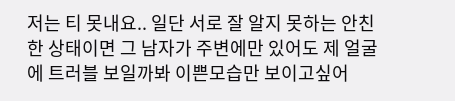저는 티 못내요.. 일단 서로 잘 알지 못하는 안친한 상태이면 그 남자가 주변에만 있어도 제 얼굴에 트러블 보일까봐 이쁜모습만 보이고싶어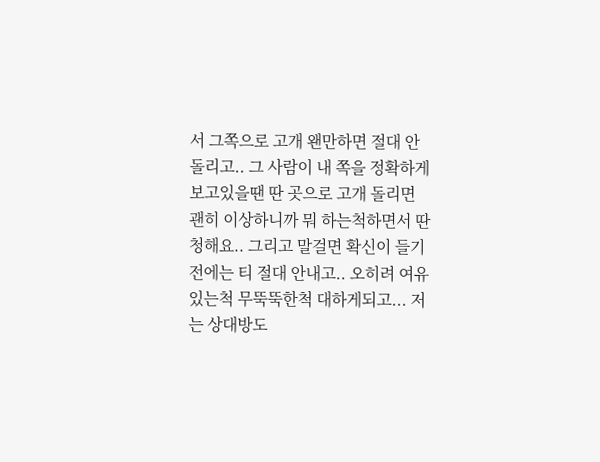서 그쪽으로 고개 왠만하면 절대 안돌리고.. 그 사람이 내 쪽을 정확하게 보고있을땐 딴 곳으로 고개 돌리면 괜히 이상하니까 뭐 하는척하면서 딴청해요.. 그리고 말걸면 확신이 들기 전에는 티 절대 안내고.. 오히려 여유있는척 무뚝뚝한척 대하게되고... 저는 상대방도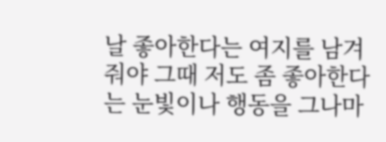날 좋아한다는 여지를 남겨줘야 그때 저도 좀 좋아한다는 눈빛이나 행동을 그나마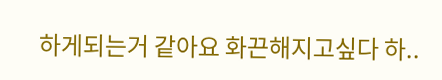하게되는거 같아요 화끈해지고싶다 하..